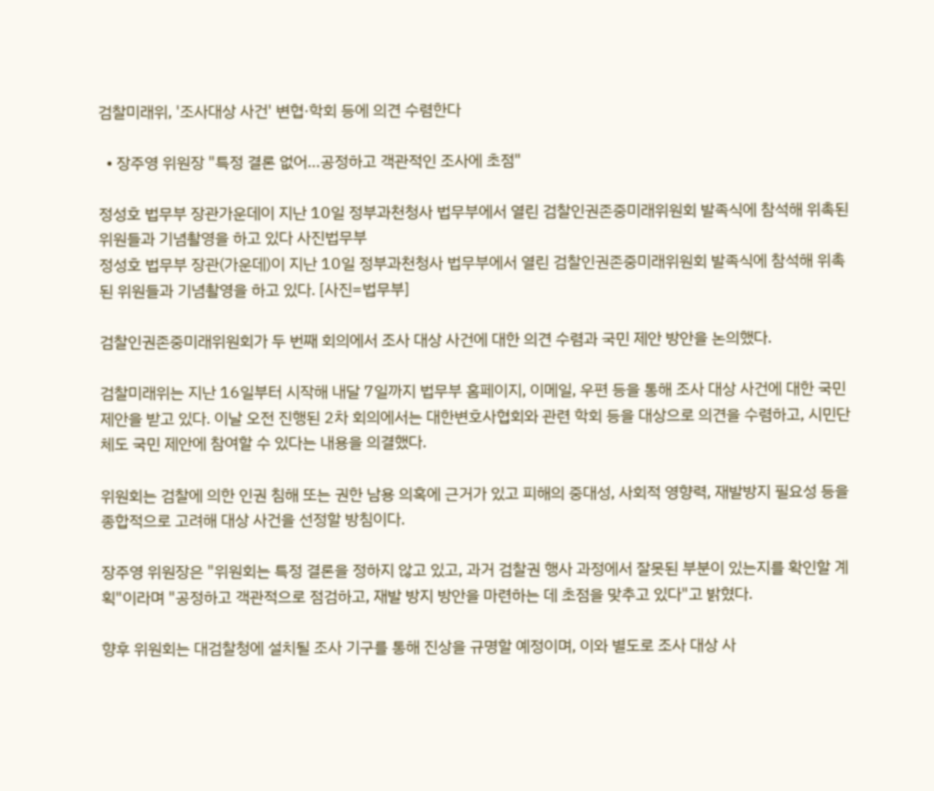검찰미래위, '조사대상 사건' 변협·학회 등에 의견 수렴한다

  • 장주영 위원장 "특정 결론 없어…공정하고 객관적인 조사에 초점"

정성호 법무부 장관가운데이 지난 10일 정부과천청사 법무부에서 열린 검찰인권존중미래위원회 발족식에 참석해 위촉된 위원들과 기념촬영을 하고 있다 사진법무부
정성호 법무부 장관(가운데)이 지난 10일 정부과천청사 법무부에서 열린 검찰인권존중미래위원회 발족식에 참석해 위촉된 위원들과 기념촬영을 하고 있다. [사진=법무부]

검찰인권존중미래위원회가 두 번째 회의에서 조사 대상 사건에 대한 의견 수렴과 국민 제안 방안을 논의했다.

검찰미래위는 지난 16일부터 시작해 내달 7일까지 법무부 홈페이지, 이메일, 우편 등을 통해 조사 대상 사건에 대한 국민제안을 받고 있다. 이날 오전 진행된 2차 회의에서는 대한변호사협회와 관련 학회 등을 대상으로 의견을 수렴하고, 시민단체도 국민 제안에 참여할 수 있다는 내용을 의결했다.

위원회는 검찰에 의한 인권 침해 또는 권한 남용 의혹에 근거가 있고 피해의 중대성, 사회적 영향력, 재발방지 필요성 등을 종합적으로 고려해 대상 사건을 선정할 방침이다.

장주영 위원장은 "위원회는 특정 결론을 정하지 않고 있고, 과거 검찰권 행사 과정에서 잘못된 부분이 있는지를 확인할 계획"이라며 "공정하고 객관적으로 점검하고, 재발 방지 방안을 마련하는 데 초점을 맞추고 있다"고 밝혔다.

향후 위원회는 대검찰청에 설치될 조사 기구를 통해 진상을 규명할 예정이며, 이와 별도로 조사 대상 사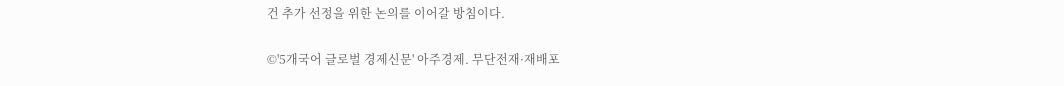건 추가 선정을 위한 논의를 이어갈 방침이다.

©'5개국어 글로벌 경제신문' 아주경제. 무단전재·재배포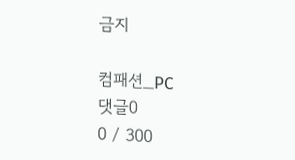금지

컴패션_PC
댓글0
0 / 300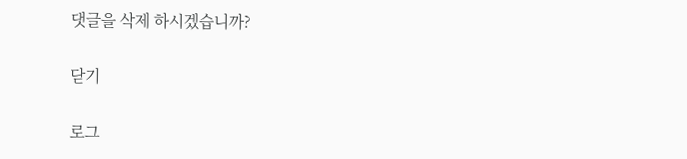댓글을 삭제 하시겠습니까?

닫기

로그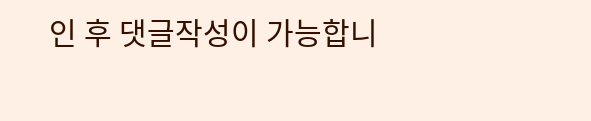인 후 댓글작성이 가능합니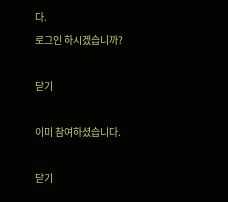다.
로그인 하시겠습니까?

닫기

이미 참여하셨습니다.

닫기